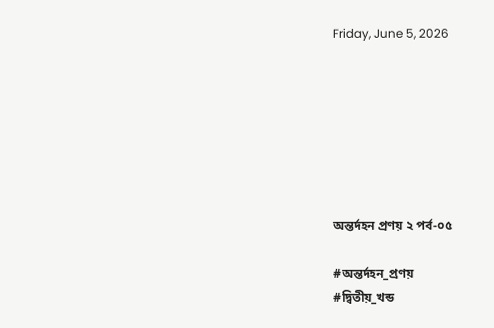Friday, June 5, 2026







অন্তর্দহন প্রণয় ২ পর্ব-০৫

#অন্তর্দহন_প্রণয়
#দ্বিতীয়_খন্ড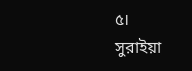৫।
সুরাইয়া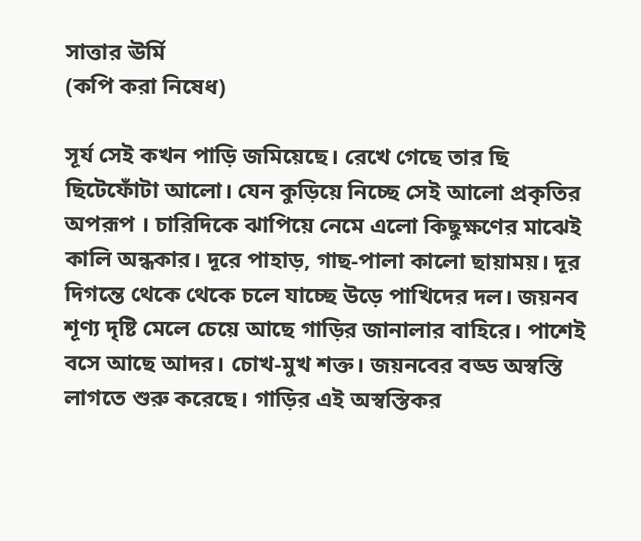সাত্তার ঊর্মি
(কপি করা নিষেধ)

সূর্য সেই কখন পাড়ি জমিয়েছে। রেখে গেছে তার ছি
ছিটেফোঁটা আলো। যেন কুড়িয়ে নিচ্ছে সেই আলো প্রকৃতির অপরূপ । চারিদিকে ঝাপিয়ে নেমে এলো কিছুক্ষণের মাঝেই কালি অন্ধকার। দূরে পাহাড়, গাছ-পালা কালো ছায়াময়। দূর দিগন্তে থেকে থেকে চলে যাচ্ছে উড়ে পাখিদের দল। জয়নব শূণ্য দৃষ্টি মেলে চেয়ে আছে গাড়ির জানালার বাহিরে। পাশেই বসে আছে আদর। চোখ-মুখ শক্ত। জয়নবের বড্ড অস্বস্তি লাগতে শুরু করেছে। গাড়ির এই অস্বস্তিকর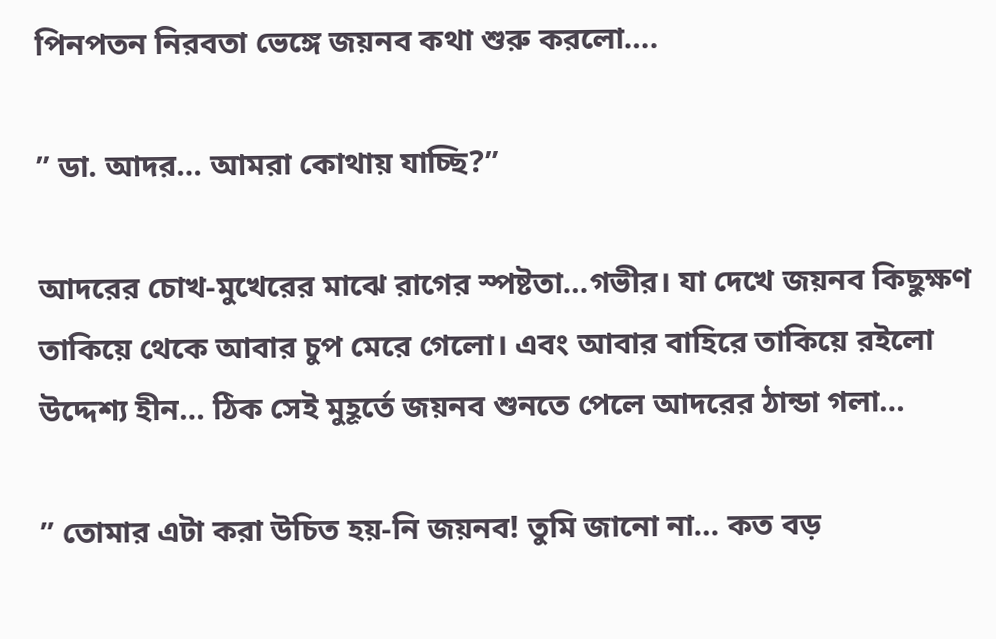পিনপতন নিরবতা ভেঙ্গে জয়নব কথা শুরু করলো….

” ডা. আদর… আমরা কোথায় যাচ্ছি?”

আদরের চোখ-মুখেরের মাঝে রাগের স্পষ্টতা…গভীর। যা দেখে জয়নব কিছুক্ষণ তাকিয়ে থেকে আবার চুপ মেরে গেলো। এবং আবার বাহিরে তাকিয়ে রইলো উদ্দেশ্য হীন… ঠিক সেই মুহূর্তে জয়নব শুনতে পেলে আদরের ঠান্ডা গলা…

” তোমার এটা করা উচিত হয়-নি জয়নব! তুমি জানো না… কত বড়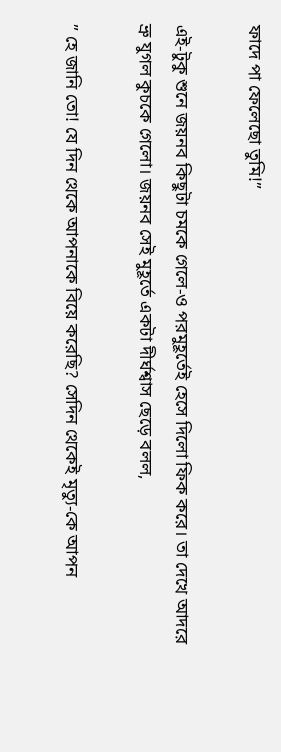ফাদে পা ফেলেছো তুমি!”

এই-টুকু শুনে জয়নব কিছুটা চমকে গেলে-ও পরমুহূর্তেই হেসে দিলো ফিক করে। তা দেখে আদরে ভ্রু যুগল কুচকে গেলো। জয়নব সেই মুহূর্তে একটা দীর্ঘশ্বাস ছেড়ে বলল,

” হে জানি তো! যে দিন থেকে আপনাকে বিয়ে করেছি? সেদিন থেকেই মৃত্যু-কে আপন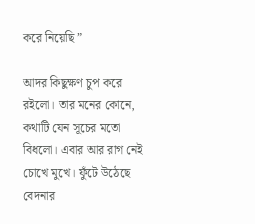করে নিয়েছি ”

আদর কিছুক্ষণ চুপ করে রইলো। তার মনের কোনে, কথাটি যেন সূচের মতো বিধলো। এবার আর রাগ নেই চোখে মুখে। ফুঁটে উঠেছে বেদনার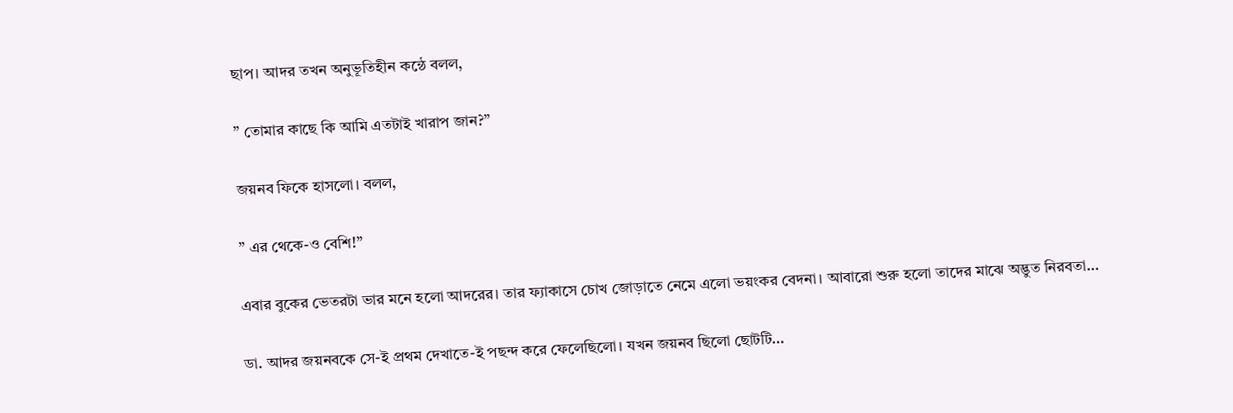ছাপ। আদর তখন অনুভূতিহীন কন্ঠে বলল,

” তোমার কাছে কি আমি এতটাই খারাপ জান?”

জয়নব ফিকে হাসলো। বলল,

” এর থেকে-ও বেশি!”

এবার বুকের ভেতরটা ভার মনে হলো আদরের। তার ফ্যাকাসে চোখ জোড়াতে নেমে এলো ভয়ংকর বেদনা। আবারো শুরু হলো তাদের মাঝে অদ্ভুত নিরবতা…

ডা. আদর জয়নবকে সে-ই প্রথম দেখাতে-ই পছন্দ করে ফেলেছিলো। যখন জয়নব ছিলো ছোটটি…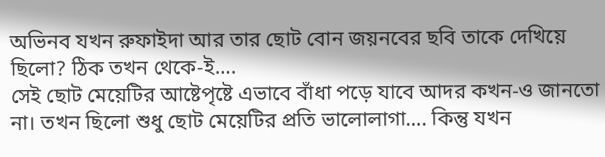অভিনব যখন রুফাইদা আর তার ছোট বোন জয়নবের ছবি তাকে দেখিয়ে ছিলো? ঠিক তখন থেকে-ই….
সেই ছোট মেয়েটির আষ্টেপৃষ্টে এভাবে বাঁধা পড়ে যাবে আদর কখন-ও জানতো না। তখন ছিলো শুধু ছোট মেয়েটির প্রতি ভালোলাগা…. কিন্তু যখন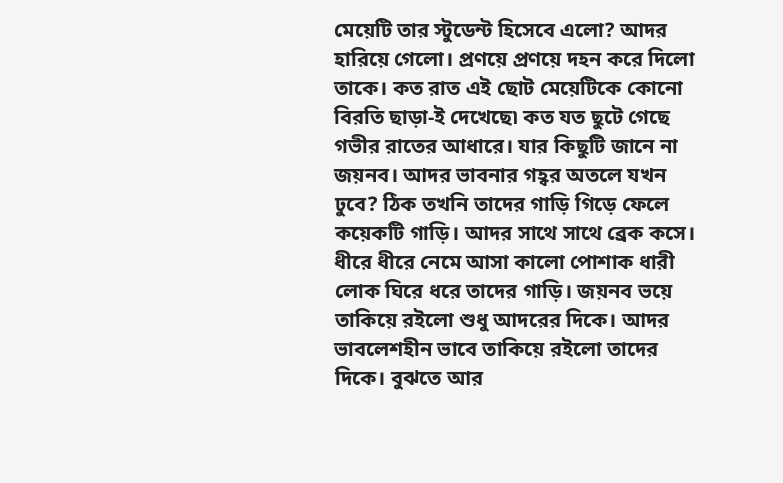মেয়েটি তার স্টুডেন্ট হিসেবে এলো? আদর হারিয়ে গেলো। প্রণয়ে প্রণয়ে দহন করে দিলো তাকে। কত রাত এই ছোট মেয়েটিকে কোনো বিরতি ছাড়া-ই দেখেছে৷ কত যত ছুটে গেছে গভীর রাতের আধারে। যার কিছুটি জানে না জয়নব। আদর ভাবনার গহ্বর অতলে যখন ঢুবে? ঠিক তখনি তাদের গাড়ি গিড়ে ফেলে কয়েকটি গাড়ি। আদর সাথে সাথে ব্রেক কসে। ধীরে ধীরে নেমে আসা কালো পোশাক ধারী লোক ঘিরে ধরে তাদের গাড়ি। জয়নব ভয়ে তাকিয়ে রইলো শুধু আদরের দিকে। আদর ভাবলেশহীন ভাবে তাকিয়ে রইলো তাদের দিকে। বুঝতে আর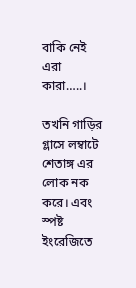বাকি নেই এরা কারা…..।

তখনি গাড়ির গ্লাসে লম্বাটে শেতাঙ্গ এর লোক নক করে। এবং স্পষ্ট ইংরেজিতে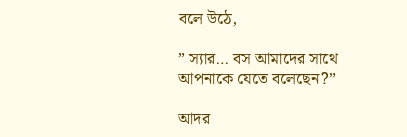বলে উঠে,

” স্যার… বস আমাদের সাথে আপনাকে যেতে বলেছেন?”

আদর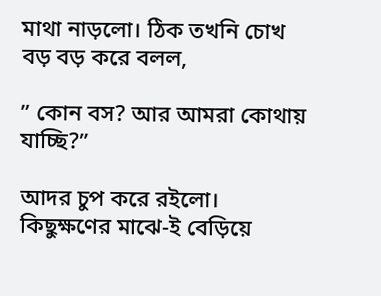মাথা নাড়লো। ঠিক তখনি চোখ বড় বড় করে বলল,

” কোন বস? আর আমরা কোথায় যাচ্ছি?”

আদর চুপ করে রইলো। কিছুক্ষণের মাঝে-ই বেড়িয়ে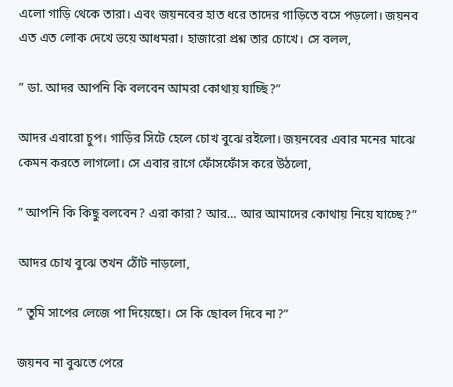এলো গাড়ি থেকে তারা। এবং জয়নবের হাত ধরে তাদের গাড়িতে বসে পড়লো। জয়নব এত এত লোক দেখে ভয়ে আধমরা। হাজারো প্রশ্ন তার চোখে। সে বলল,

” ডা. আদর আপনি কি বলবেন আমরা কোথায় যাচ্ছি?”

আদর এবারো চুপ। গাড়ির সিটে হেলে চোখ বুঝে রইলো। জয়নবের এবার মনের মাঝে কেমন করতে লাগলো। সে এবার রাগে ফোঁসফোঁস করে উঠলো,

” আপনি কি কিছু বলবেন? এরা কারা? আর… আর আমাদের কোথায় নিয়ে যাচ্ছে?”

আদর চোখ বুঝে তখন ঠোঁট নাড়লো,

” তুমি সাপের লেজে পা দিয়েছো। সে কি ছোবল দিবে না?”

জয়নব না বুঝতে পেরে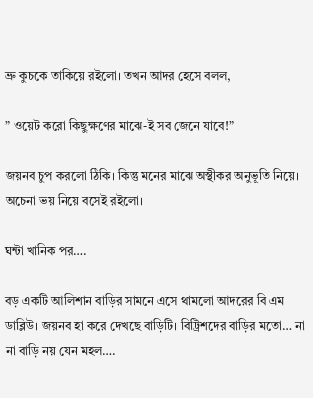ভ্রু কুচকে তাকিয়ে রইলো। তখন আদর হেসে বলল,

” ওয়েট করো কিছুক্ষণের মাঝে-ই সব জেনে যাবে!”

জয়নব চুপ করলো ঠিকি। কিন্তু মনের মাঝে অস্থীকর অনুভূতি নিয়ে। অচেনা ভয় নিয়ে বসেই রইলো।

ঘন্টা খানিক পর….

বড় একটি আলিশান বাড়ির সামনে এসে থামলো আদরের বি এম ডাব্লিউ। জয়নব হা করে দেখছে বাড়িটি। বিট্রিশদের বাড়ির মতো… না না বাড়ি নয় যেন মহল….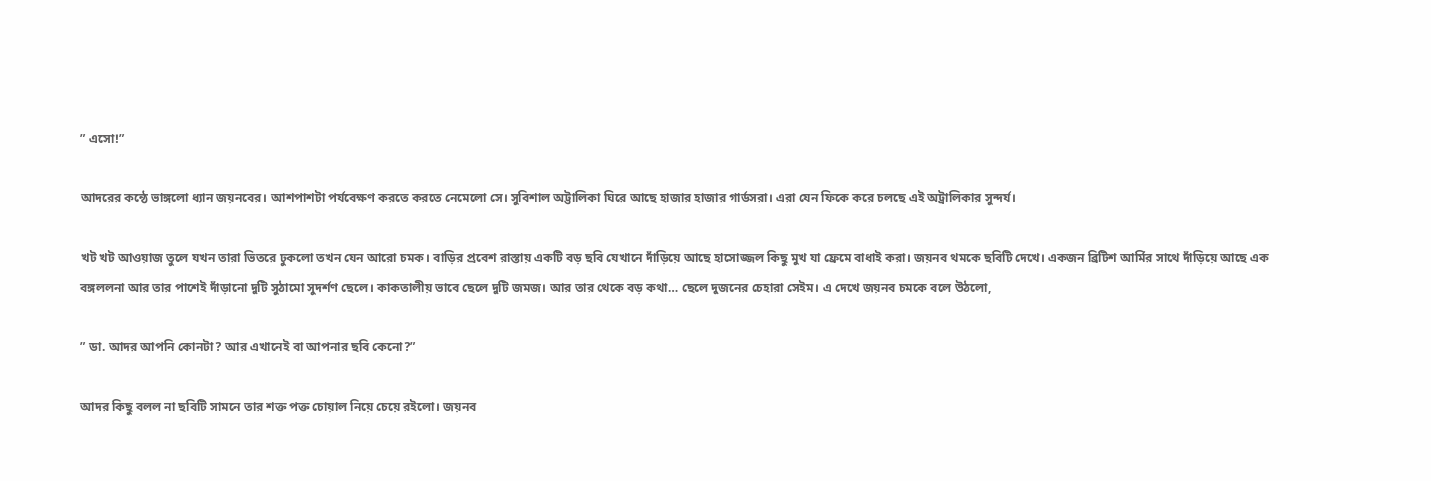” এসো!”

আদরের কন্ঠে ভাঙ্গলো ধ্যান জয়নবের। আশপাশটা পর্যবেক্ষণ করতে করতে নেমেলো সে। সুবিশাল অট্টালিকা ঘিরে আছে হাজার হাজার গার্ডসরা। এরা যেন ফিকে করে চলছে এই অট্রালিকার সুন্দর্য।

খট খট আওয়াজ তুলে যখন তারা ভিতরে ঢুকলো তখন যেন আরো চমক। বাড়ির প্রবেশ রাস্তায় একটি বড় ছবি যেখানে দাঁড়িয়ে আছে হাসোজ্জল কিছু মুখ যা ফ্রেমে বাধাই করা। জয়নব থমকে ছবিটি দেখে। একজন ব্রিটিশ আর্মির সাথে দাঁড়িয়ে আছে এক বঙ্গললনা আর তার পাশেই দাঁড়ানো দুটি সুঠামো সুদর্শণ ছেলে। কাকতালীয় ভাবে ছেলে দুটি জমজ। আর তার থেকে বড় কথা… ছেলে দুজনের চেহারা সেইম। এ দেখে জয়নব চমকে বলে উঠলো,

” ডা. আদর আপনি কোনটা? আর এখানেই বা আপনার ছবি কেনো?”

আদর কিছু বলল না ছবিটি সামনে তার শক্ত পক্ত চোয়াল নিয়ে চেয়ে রইলো। জয়নব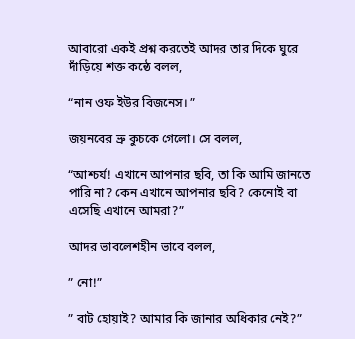আবারো একই প্রশ্ন করতেই আদর তার দিকে ঘুরে দাঁড়িয়ে শক্ত কন্ঠে বলল,

“নান ওফ ইউর বিজনেস। ”

জয়নবের ভ্রু কুচকে গেলো। সে বলল,

“আশ্চর্য! এখানে আপনার ছবি, তা কি আমি জানতে পারি না? কেন এখানে আপনার ছবি? কেনোই বা এসেছি এখানে আমরা?”

আদর ভাবলেশহীন ভাবে বলল,

” নো!”

” বাট হোয়াই? আমার কি জানার অধিকার নেই?”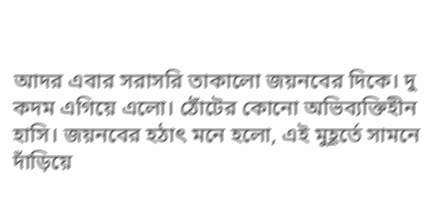আদর এবার সরাসরি তাকালো জয়নবের দিকে। দু কদম এগিয়ে এলো। ঠোঁটের কোনো অভিব্যক্তিহীন হাসি। জয়নবের হঠাৎ মনে হলো, এই মুহূর্তে সামনে দাঁড়িয়ে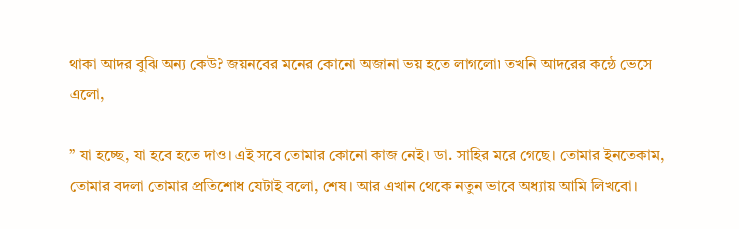থাকা আদর বুঝি অন্য কেউ? জয়নবের মনের কোনো অজানা ভয় হতে লাগলো৷ তখনি আদরের কন্ঠে ভেসে এলো,

” যা হচ্ছে, যা হবে হতে দাও। এই সবে তোমার কোনো কাজ নেই। ডা. সাহির মরে গেছে। তোমার ইনতেকাম, তোমার বদলা তোমার প্রতিশোধ যেটাই বলো, শেষ। আর এখান থেকে নতুন ভাবে অধ্যায় আমি লিখবো।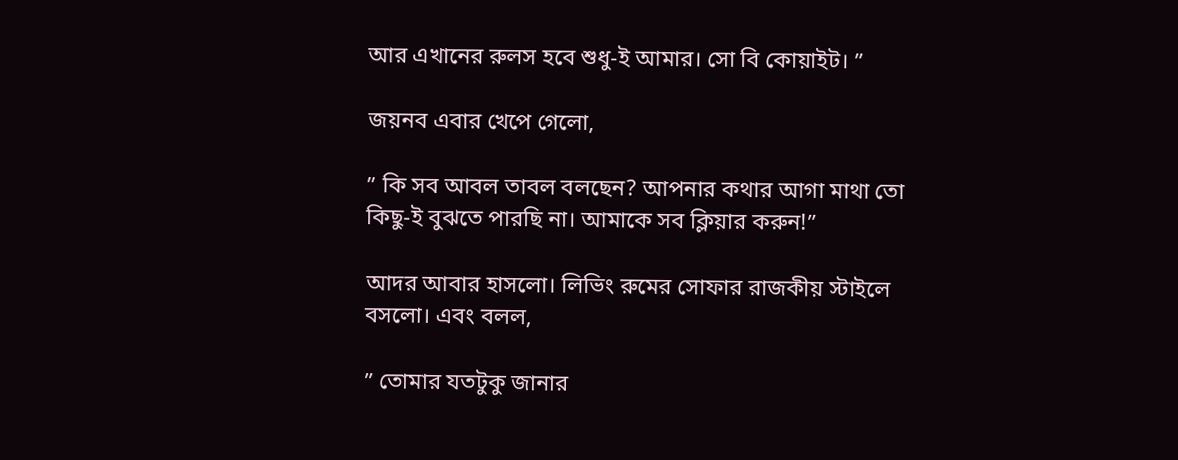আর এখানের রুলস হবে শুধু-ই আমার। সো বি কোয়াইট। ”

জয়নব এবার খেপে গেলো,

” কি সব আবল তাবল বলছেন? আপনার কথার আগা মাথা তো কিছু-ই বুঝতে পারছি না। আমাকে সব ক্লিয়ার করুন!”

আদর আবার হাসলো। লিভিং রুমের সোফার রাজকীয় স্টাইলে বসলো। এবং বলল,

” তোমার যতটুকু জানার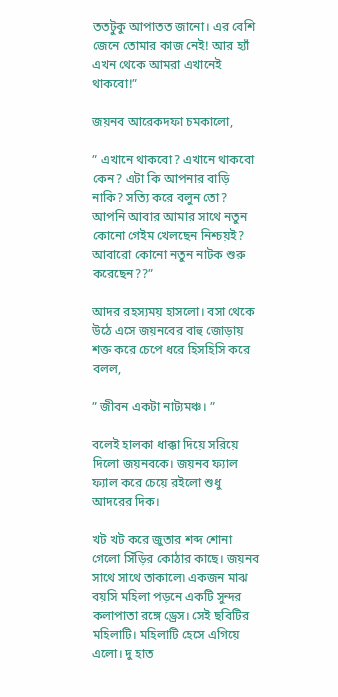ততটুকু আপাতত জানো। এর বেশি জেনে তোমার কাজ নেই! আর হ্যাঁ এখন থেকে আমরা এখানেই থাকবো!”

জয়নব আরেকদফা চমকালো,

” এখানে থাকবো? এখানে থাকবো কেন? এটা কি আপনার বাড়ি নাকি? সত্যি করে বলুন তো? আপনি আবার আমার সাথে নতুন কোনো গেইম খেলছেন নিশ্চয়ই? আবারো কোনো নতুন নাটক শুরু করেছেন??”

আদর রহস্যময় হাসলো। বসা থেকে উঠে এসে জয়নবের বাহু জোড়ায় শক্ত করে চেপে ধরে হিসহিসি করে বলল,

” জীবন একটা নাট্যমঞ্চ। ”

বলেই হালকা ধাক্কা দিয়ে সরিয়ে দিলো জয়নবকে। জয়নব ফ্যাল ফ্যাল করে চেয়ে রইলো শুধু আদরের দিক।

খট খট করে জুতার শব্দ শোনা গেলো সিঁড়ির কোঠার কাছে। জয়নব সাথে সাথে তাকালে৷ একজন মাঝ বয়সি মহিলা পড়নে একটি সুন্দর কলাপাতা রঙ্গে ড্রেস। সেই ছবিটির মহিলাটি। মহিলাটি হেসে এগিয়ে এলো। দু হাত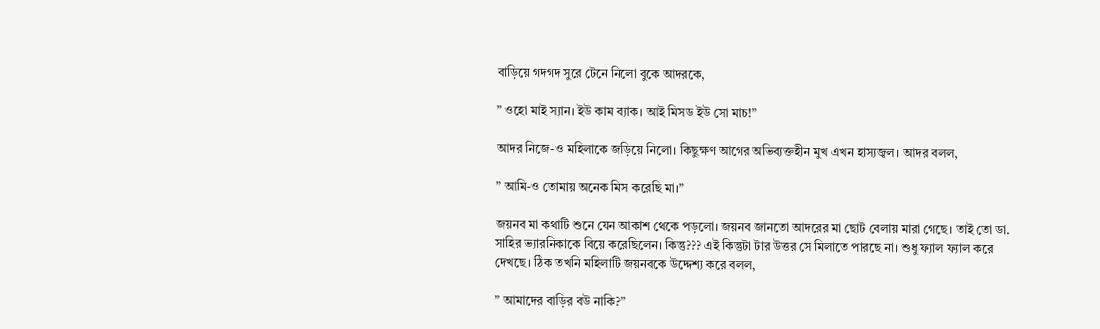বাড়িয়ে গদগদ সুরে টেনে নিলো বুকে আদরকে,

” ওহো মাই স্যান। ইউ কাম ব্যাক। আই মিসড ইউ সো মাচ!”

আদর নিজে-ও মহিলাকে জড়িয়ে নিলো। কিছুক্ষণ আগের অভিব্যক্তহীন মুখ এখন হাস্যজ্বল। আদর বলল,

” আমি-ও তোমায় অনেক মিস করেছি মা।”

জয়নব মা কথাটি শুনে যেন আকাশ থেকে পড়লো। জয়নব জানতো আদরের মা ছোট বেলায় মারা গেছে। তাই তো ডা. সাহির ভ্যারনিকাকে বিয়ে করেছিলেন। কিন্তু??? এই কিন্তুটা টার উত্তর সে মিলাতে পারছে না। শুধু ফ্যাল ফ্যাল করে দেখছে। ঠিক তখনি মহিলাটি জয়নবকে উদ্দেশ্য করে বলল,

” আমাদের বাড়ির বউ নাকি?”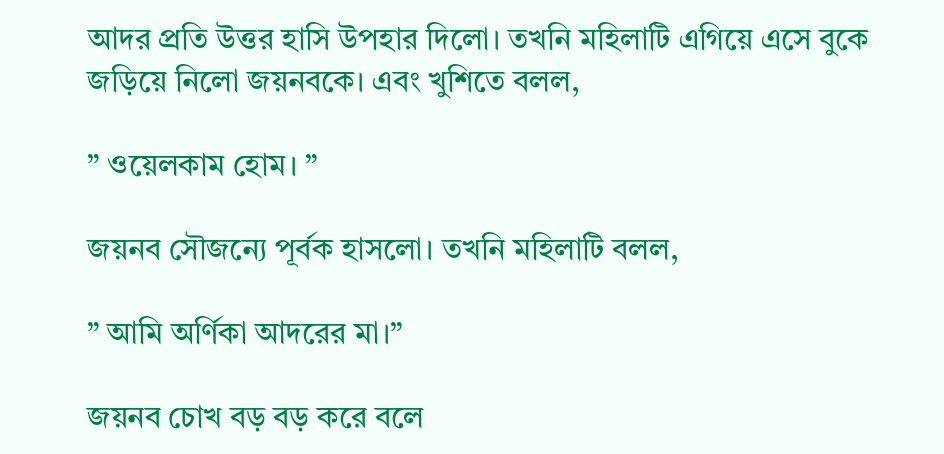আদর প্রতি উত্তর হাসি উপহার দিলো। তখনি মহিলাটি এগিয়ে এসে বুকে জড়িয়ে নিলো জয়নবকে। এবং খুশিতে বলল,

” ওয়েলকাম হোম। ”

জয়নব সৌজন্যে পূর্বক হাসলো। তখনি মহিলাটি বলল,

” আমি অর্ণিকা আদরের মা।”

জয়নব চোখ বড় বড় করে বলে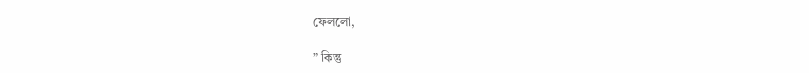ফেললো,

” কিন্তু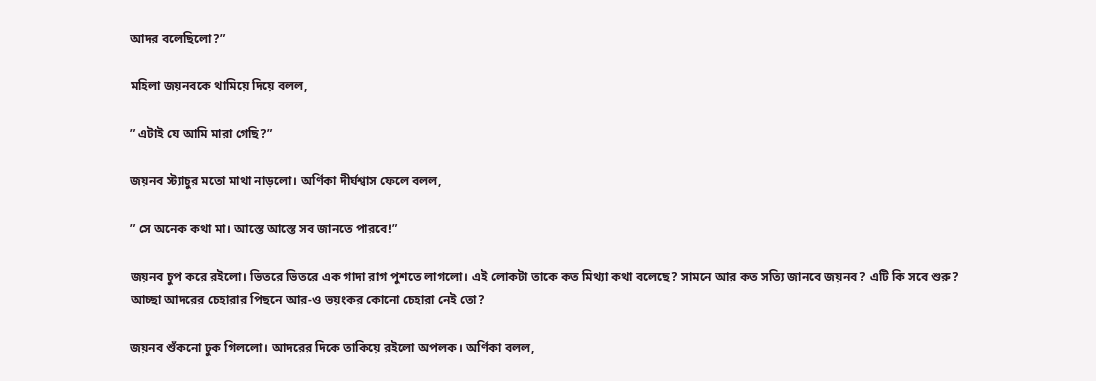আদর বলেছিলো?”

মহিলা জয়নবকে থামিয়ে দিয়ে বলল,

” এটাই যে আমি মারা গেছি?”

জয়নব স্ট্যাচুর মতো মাথা নাড়লো। অর্ণিকা দীর্ঘশ্বাস ফেলে বলল,

” সে অনেক কথা মা। আস্তে আস্তে সব জানতে পারবে!”

জয়নব চুপ করে রইলো। ভিতরে ভিতরে এক গাদা রাগ পুশতে লাগলো। এই লোকটা তাকে কত মিথ্যা কথা বলেছে? সামনে আর কত সত্যি জানবে জয়নব? এটি কি সবে শুরু? আচ্ছা আদরের চেহারার পিছনে আর-ও ভয়ংকর কোনো চেহারা নেই তো?

জয়নব শুঁকনো ঢুক গিললো। আদরের দিকে তাকিয়ে রইলো অপলক। অর্ণিকা বলল,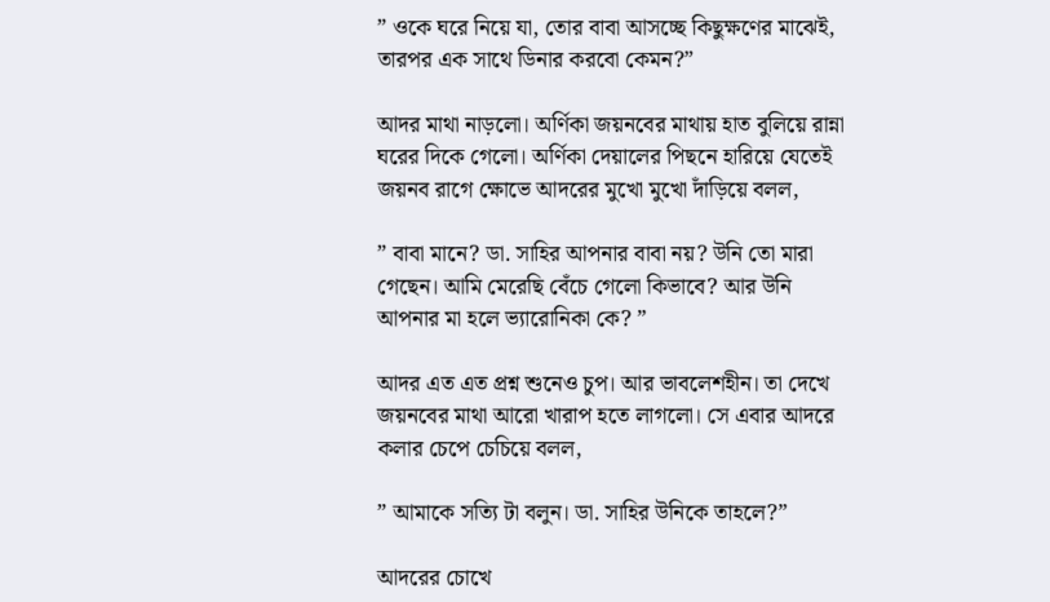” ওকে ঘরে নিয়ে যা, তোর বাবা আসচ্ছে কিছুক্ষণের মাঝেই, তারপর এক সাথে ডিনার করবো কেমন?”

আদর মাথা নাড়লো। অর্ণিকা জয়নবের মাথায় হাত বুলিয়ে রান্না ঘরের দিকে গেলো। অর্ণিকা দেয়ালের পিছনে হারিয়ে যেতেই জয়নব রাগে ক্ষোভে আদরের মুখো মুখো দাঁড়িয়ে বলল,

” বাবা মানে? ডা. সাহির আপনার বাবা নয়? উনি তো মারা গেছেন। আমি মেরেছি বেঁচে গেলো কিভাবে? আর উনি আপনার মা হলে ভ্যারোনিকা কে? ”

আদর এত এত প্রশ্ন শুনেও চুপ। আর ভাবলেশহীন। তা দেখে জয়নবের মাথা আরো খারাপ হতে লাগলো। সে এবার আদরে কলার চেপে চেচিয়ে বলল,

” আমাকে সত্যি টা বলুন। ডা. সাহির উনিকে তাহলে?”

আদরের চোখে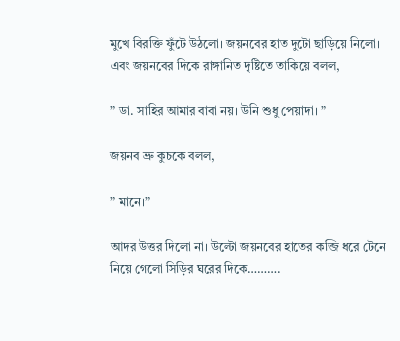মুখে বিরক্তি ফুঁটে উঠলো। জয়নবের হাত দুটো ছাড়িয়ে নিলো। এবং জয়নবের দিকে রাঙ্গানিত দৃষ্টিতে তাকিয়ে বলল,

” ডা. সাহির আমার বাবা নয়। উনি শুধু পেয়াদা। ”

জয়নব ভ্রু কুচকে বলল,

” মানে।”

আদর উত্তর দিলো না। উল্টো জয়নবের হাতের কব্জি ধরে টেনে নিয়ে গেলো সিড়ির ঘরের দিকে……….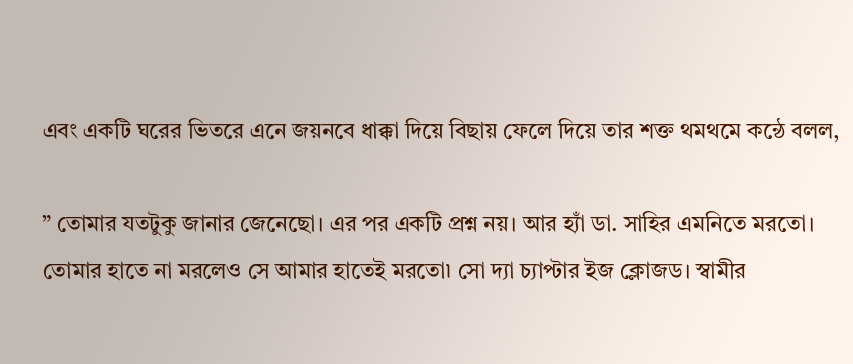এবং একটি ঘরের ভিতরে এনে জয়নবে ধাক্কা দিয়ে বিছায় ফেলে দিয়ে তার শক্ত থমথমে কন্ঠে বলল,

” তোমার যতটুকু জানার জেনেছো। এর পর একটি প্রশ্ন নয়। আর হ্যাঁ ডা. সাহির এমনিতে মরতো। তোমার হাতে না মরলেও সে আমার হাতেই মরতো৷ সো দ্যা চ্যাপ্টার ইজ ক্লোজড। স্বামীর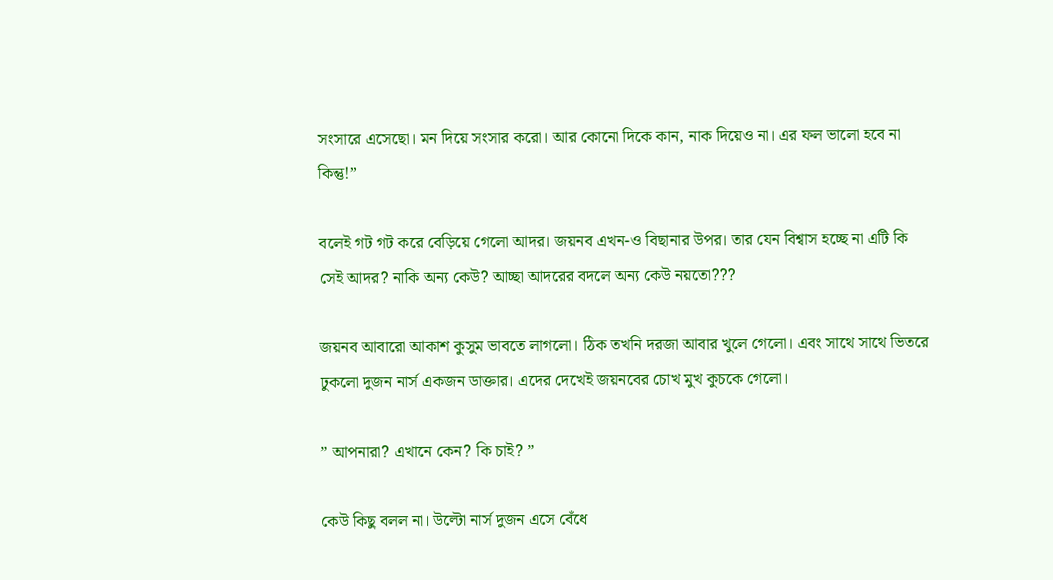সংসারে এসেছো। মন দিয়ে সংসার করো। আর কোনো দিকে কান, নাক দিয়েও না। এর ফল ভালো হবে না কিন্তু!”

বলেই গট গট করে বেড়িয়ে গেলো আদর। জয়নব এখন-ও বিছানার উপর। তার যেন বিশ্বাস হচ্ছে না এটি কি সেই আদর? নাকি অন্য কেউ? আচ্ছা আদরের বদলে অন্য কেউ নয়তো???

জয়নব আবারো আকাশ কুসুম ভাবতে লাগলো। ঠিক তখনি দরজা আবার খুলে গেলো। এবং সাথে সাথে ভিতরে ঢুকলো দুজন নার্স একজন ডাক্তার। এদের দেখেই জয়নবের চোখ মুখ কুচকে গেলো।

” আপনারা? এখানে কেন? কি চাই? ”

কেউ কিছু বলল না। উল্টো নার্স দুজন এসে বেঁধে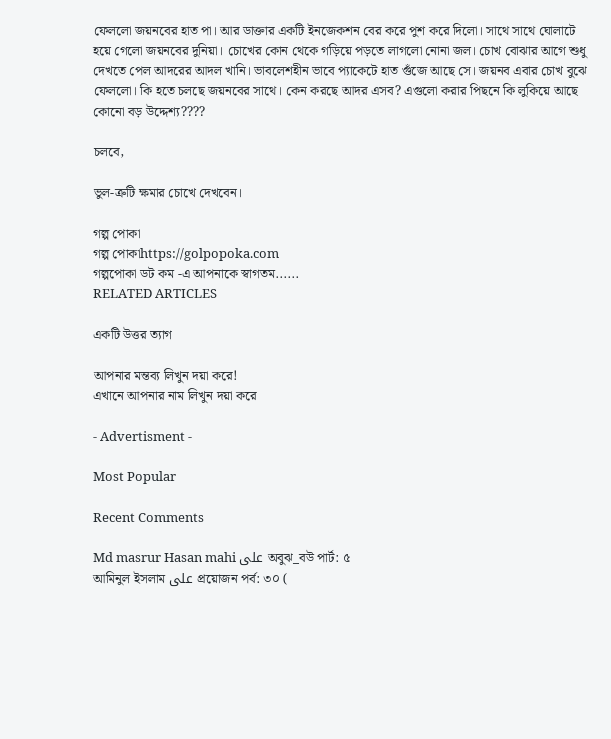ফেললো জয়নবের হাত পা। আর ডাক্তার একটি ইনজেকশন বের করে পুশ করে দিলো। সাথে সাথে ঘোলাটে হয়ে গেলো জয়নবের দুনিয়া। চোখের কোন থেকে গড়িয়ে পড়তে লাগলো নোনা জল। চোখ বোঝার আগে শুধু দেখতে পেল আদরের আদল খানি। ভাবলেশহীন ভাবে প্যাকেটে হাত গুঁজে আছে সে। জয়নব এবার চোখ বুঝে ফেললো। কি হতে চলছে জয়নবের সাথে। কেন করছে আদর এসব? এগুলো করার পিছনে কি লুকিয়ে আছে কোনো বড় উদ্দেশ্য????

চলবে,

ভুল-ত্রুটি ক্ষমার চোখে দেখবেন।

গল্প পোকা
গল্প পোকাhttps://golpopoka.com
গল্পপোকা ডট কম -এ আপনাকে স্বাগতম......
RELATED ARTICLES

একটি উত্তর ত্যাগ

আপনার মন্তব্য লিখুন দয়া করে!
এখানে আপনার নাম লিখুন দয়া করে

- Advertisment -

Most Popular

Recent Comments

Md masrur Hasan mahi على অবুঝ_বউ পার্ট: ৫
আমিনুল ইসলাম على প্রয়োজন পর্ব: ৩০ (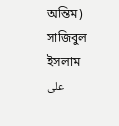অন্তিম)
সাজিবুল ইসলাম على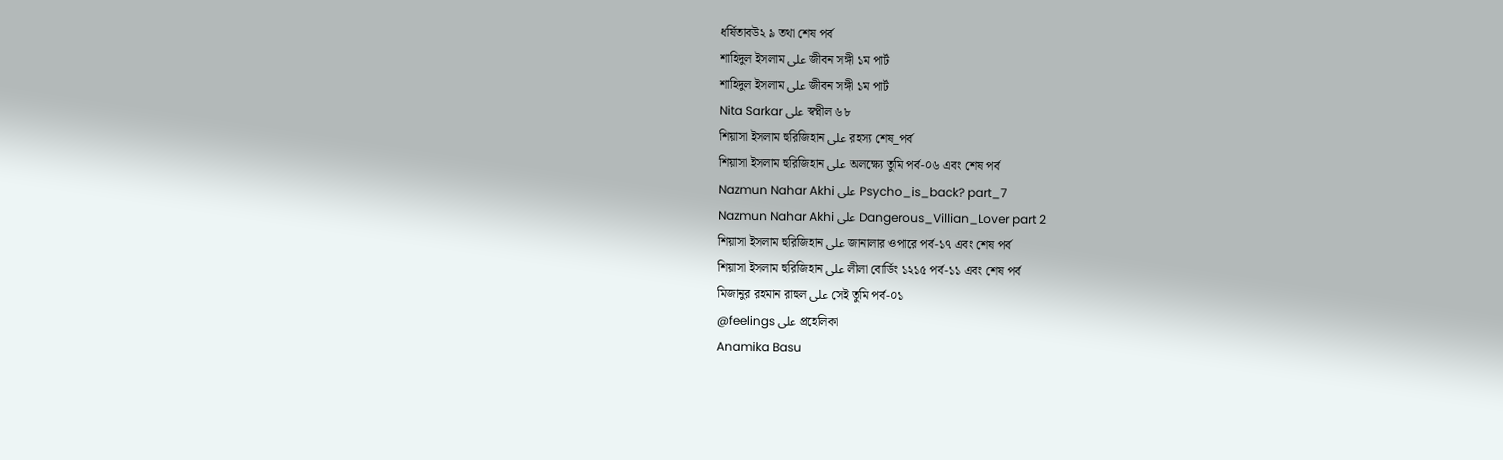ধর্ষিতাবউ২ ৯ তথা শেষ পর্ব
শাহিদুল ইসলাম على জীবন সঙ্গী ১ম পার্ট
শাহিদুল ইসলাম على জীবন সঙ্গী ১ম পার্ট
Nita Sarkar على স্বপ্নীল ৬৮
শিয়াসা ইসলাম হুরিজিহান على রহস্য শেষ_পর্ব
শিয়াসা ইসলাম হুরিজিহান على অলক্ষ্যে তুমি পর্ব-০৬ এবং শেষ পর্ব
Nazmun Nahar Akhi على Psycho_is_back? part_7
Nazmun Nahar Akhi على Dangerous_Villian_Lover part 2
শিয়াসা ইসলাম হুরিজিহান على জানালার ওপারে পর্ব-১৭ এবং শেষ পর্ব
শিয়াসা ইসলাম হুরিজিহান على লীলা বোর্ডিং ১২১৫ পর্ব-১১ এবং শেষ পর্ব
মিজানুর রহমান রাহুল على সেই তুমি পর্ব-০১
@feelings على প্রহেলিকা
Anamika Basu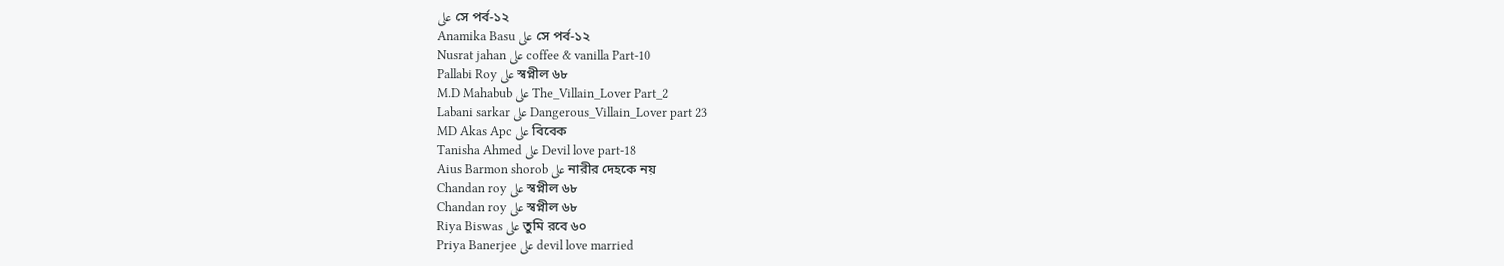على সে পর্ব-১২
Anamika Basu على সে পর্ব-১২
Nusrat jahan على coffee & vanilla Part-10
Pallabi Roy على স্বপ্নীল ৬৮
M.D Mahabub على The_Villain_Lover Part_2
Labani sarkar على Dangerous_Villain_Lover part 23
MD Akas Apc على বিবেক
Tanisha Ahmed على Devil love part-18
Aius Barmon shorob على নারীর দেহকে নয়
Chandan roy على স্বপ্নীল ৬৮
Chandan roy على স্বপ্নীল ৬৮
Riya Biswas على তুমি রবে ৬০
Priya Banerjee على devil love married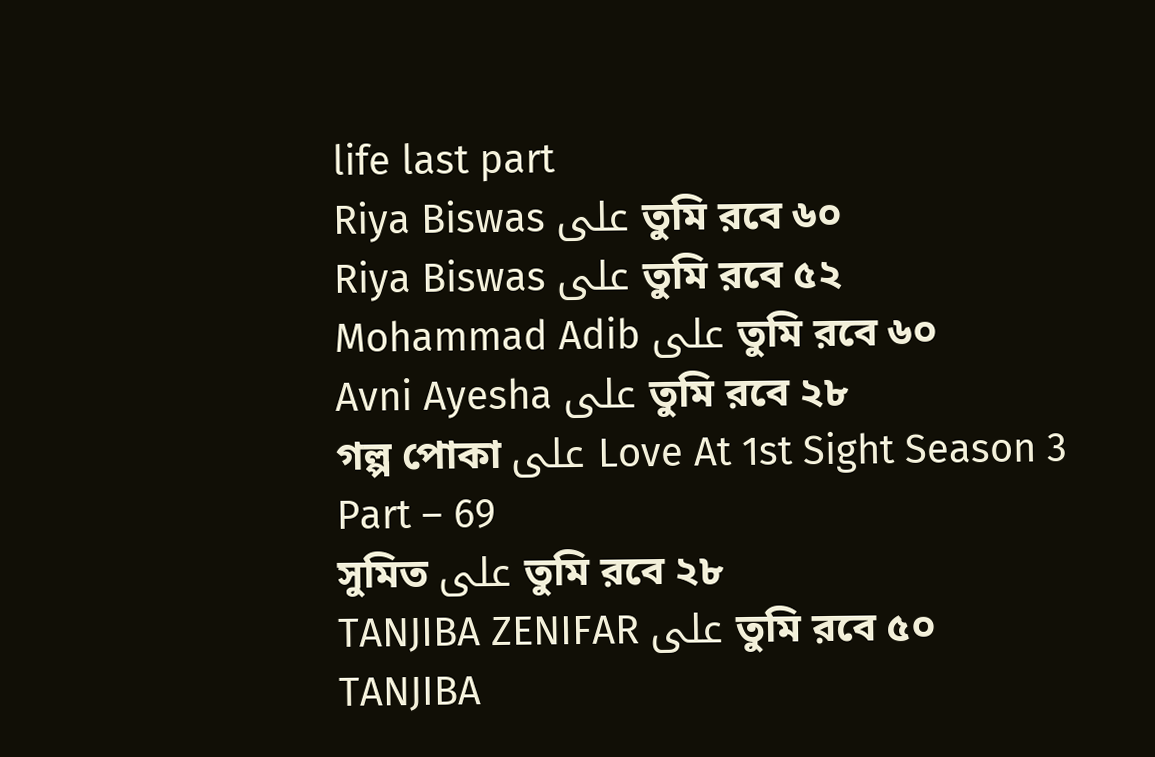life last part
Riya Biswas على তুমি রবে ৬০
Riya Biswas على তুমি রবে ৫২
Mohammad Adib على তুমি রবে ৬০
Avni Ayesha على তুমি রবে ২৮
গল্প পোকা على Love At 1st Sight Season 3 Part – 69
সুমিত على তুমি রবে ২৮
TANJIBA ZENIFAR على তুমি রবে ৫০
TANJIBA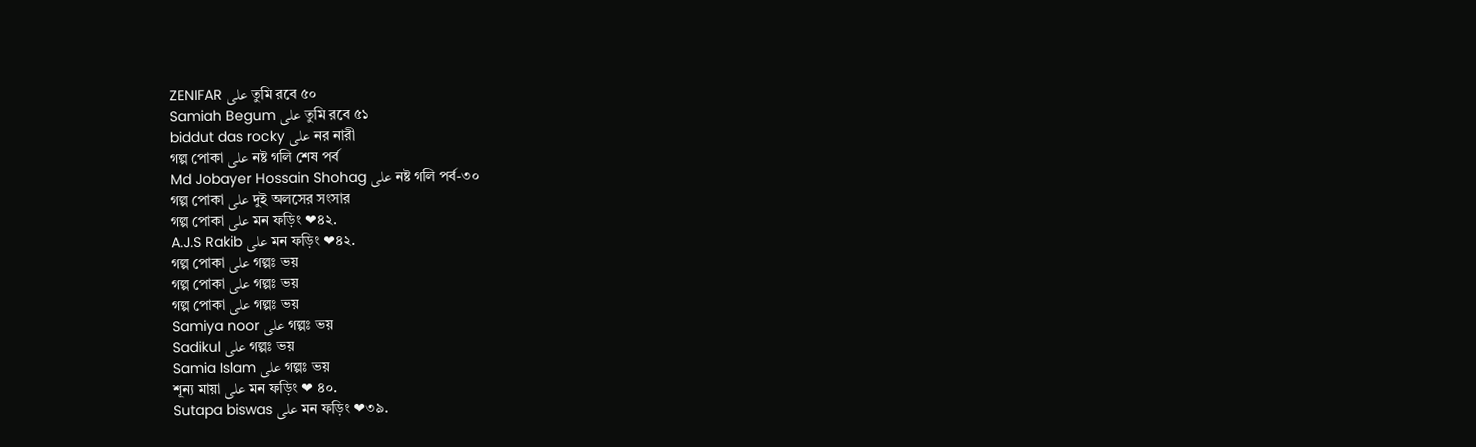ZENIFAR على তুমি রবে ৫০
Samiah Begum على তুমি রবে ৫১
biddut das rocky على নর নারী
গল্প পোকা على নষ্ট গলি শেষ পর্ব
Md Jobayer Hossain Shohag على নষ্ট গলি পর্ব-৩০
গল্প পোকা على দুই অলসের সংসার
গল্প পোকা على মন ফড়িং ❤৪২.
A.J.S Rakib على মন ফড়িং ❤৪২.
গল্প পোকা على গল্পঃ ভয়
গল্প পোকা على গল্পঃ ভয়
গল্প পোকা على গল্পঃ ভয়
Samiya noor على গল্পঃ ভয়
Sadikul على গল্পঃ ভয়
Samia Islam على গল্পঃ ভয়
শূন্য মায়া على মন ফড়িং ❤ ৪০.
Sutapa biswas على মন ফড়িং ❤৩৯.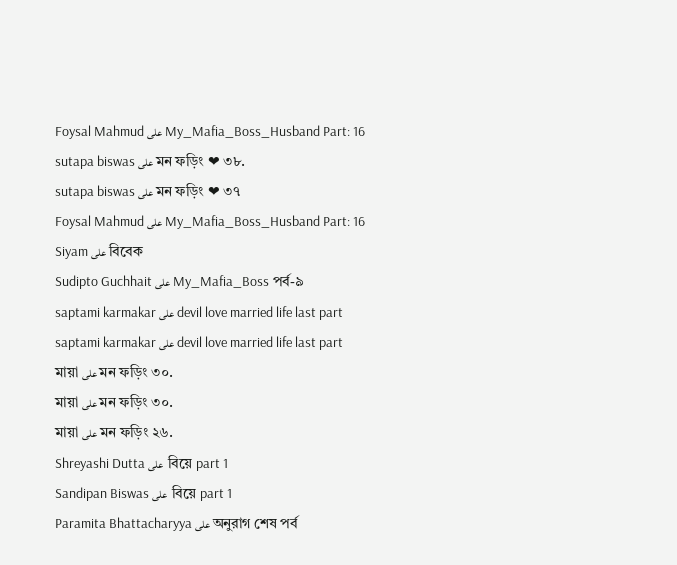Foysal Mahmud على My_Mafia_Boss_Husband Part: 16
sutapa biswas على মন ফড়িং ❤ ৩৮.
sutapa biswas على মন ফড়িং ❤ ৩৭
Foysal Mahmud على My_Mafia_Boss_Husband Part: 16
Siyam على বিবেক
Sudipto Guchhait على My_Mafia_Boss পর্ব-৯
saptami karmakar على devil love married life last part
saptami karmakar على devil love married life last part
মায়া على মন ফড়িং ৩০.
মায়া على মন ফড়িং ৩০.
মায়া على মন ফড়িং ২৬.
Shreyashi Dutta على  বিয়ে part 1
Sandipan Biswas على  বিয়ে part 1
Paramita Bhattacharyya على অনুরাগ শেষ পর্ব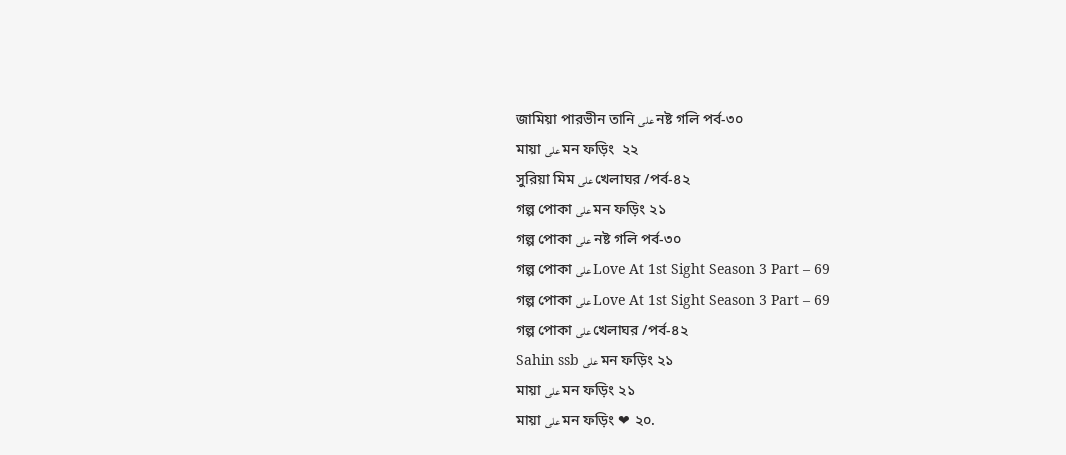জামিয়া পারভীন তানি على নষ্ট গলি পর্ব-৩০
মায়া على মন ফড়িং  ২২
সুরিয়া মিম على খেলাঘর /পর্ব-৪২
গল্প পোকা على মন ফড়িং ২১
গল্প পোকা على নষ্ট গলি পর্ব-৩০
গল্প পোকা على Love At 1st Sight Season 3 Part – 69
গল্প পোকা على Love At 1st Sight Season 3 Part – 69
গল্প পোকা على খেলাঘর /পর্ব-৪২
Sahin ssb على মন ফড়িং ২১
মায়া على মন ফড়িং ২১
মায়া على মন ফড়িং ❤ ২০.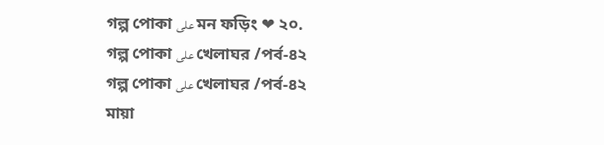গল্প পোকা على মন ফড়িং ❤ ২০.
গল্প পোকা على খেলাঘর /পর্ব-৪২
গল্প পোকা على খেলাঘর /পর্ব-৪২
মায়া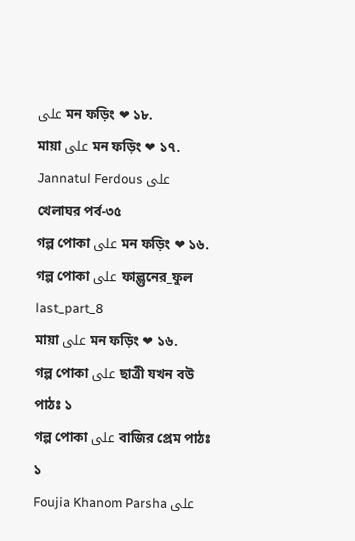على মন ফড়িং ❤ ১৮.
মায়া على মন ফড়িং ❤ ১৭.
Jannatul Ferdous على খেলাঘর পর্ব-৩৫
গল্প পোকা على মন ফড়িং ❤ ১৬.
গল্প পোকা على ফাল্গুনের_ফুল last_part_8
মায়া على মন ফড়িং ❤ ১৬.
গল্প পোকা على ছাত্রী যখন বউ পাঠঃ ১
গল্প পোকা على বাজির প্রেম পাঠঃ ১
Foujia Khanom Parsha على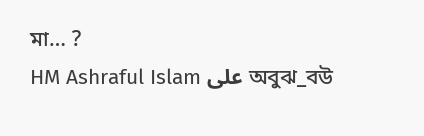মা… ?
HM Ashraful Islam على অবুঝ_বউ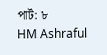পার্ট: ৮
HM Ashraful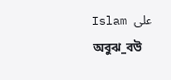Islam على অবুঝ_বউ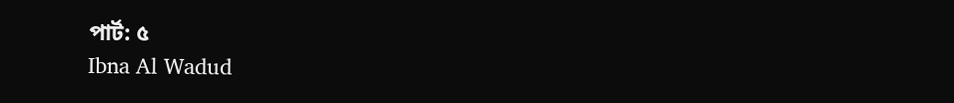পার্ট: ৫
Ibna Al Wadud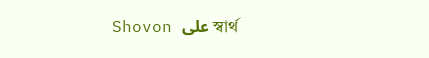Shovon على স্বার্থ